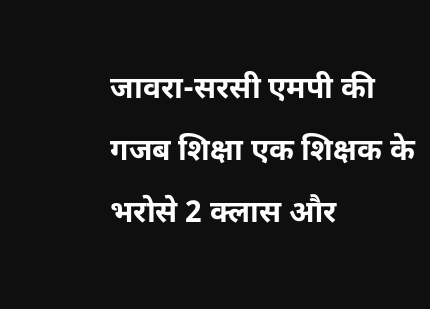जावरा-सरसी एमपी की गजब शिक्षा एक शिक्षक के भरोसे 2 क्लास और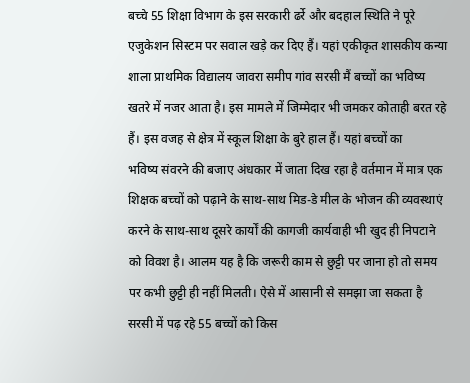बच्चे 55 शिक्षा विभाग के इस सरकारी ढर्रे और बदहाल स्थिति ने पूरे एजुकेशन सिस्टम पर सवाल खड़े कर दिए हैं। यहां एकीकृत शासकीय कन्या शाला प्राथमिक विद्यालय जावरा समीप गांव सरसी मैं बच्चों का भविष्य खतरे में नजर आता है। इस मामले में जिम्मेदार भी जमकर कोताही बरत रहे हैं। इस वजह से क्षेत्र में स्कूल शिक्षा के बुरे हाल हैं। यहां बच्चों का
भविष्य संवरने की बजाए अंधकार में जाता दिख रहा है वर्तमान में मात्र एक शिक्षक बच्चों को पढ़ाने के साथ-साथ मिड-डे मील के भोजन की व्यवस्थाएं करने के साथ-साथ दूसरे कार्यों की कागजी कार्यवाही भी खुद ही निपटाने को विवश है। आलम यह है कि जरूरी काम से छुट्टी पर जाना हो तो समय पर कभी छुट्टी ही नहीं मिलती। ऐसे में आसानी से समझा जा सकता है सरसी में पढ़ रहे 55 बच्चों को किस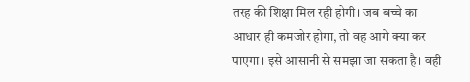तरह की शिक्षा मिल रही होगी। जब बच्चे का आधार ही कमजोर होगा, तो वह आगे क्या कर पाएगा। इसे आसानी से समझा जा सकता है। वही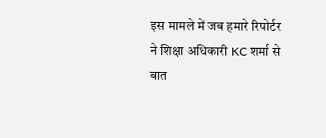इस मामले में जब हमारे रिपोर्टर ने शिक्षा अधिकारी KC शर्मा से बात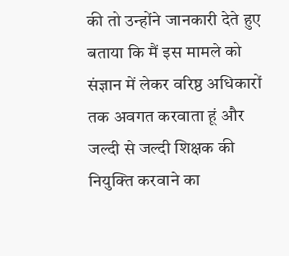की तो उन्होंने जानकारी देते हुए बताया कि मैं इस मामले को संज्ञान में लेकर वरिष्ठ अधिकारों तक अवगत करवाता हूं और जल्दी से जल्दी शिक्षक की नियुक्ति करवाने का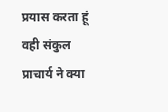प्रयास करता हूं वही संकुल प्राचार्य ने क्या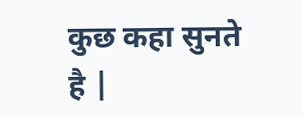कुछ कहा सुनते है |